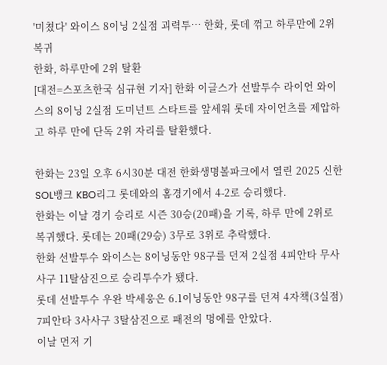'미쳤다' 와이스 8이닝 2실점 괴력투… 한화, 롯데 꺾고 하루만에 2위 복귀
한화, 하루만에 2위 탈환
[대전=스포츠한국 심규현 기자] 한화 이글스가 선발투수 라이언 와이스의 8이닝 2실점 도미넌트 스타트를 앞세워 롯데 자이언츠를 제압하고 하루 만에 단독 2위 자리를 탈환했다.

한화는 23일 오후 6시30분 대전 한화생명볼파크에서 열린 2025 신한 SOL뱅크 KBO리그 롯데와의 홈경기에서 4-2로 승리했다.
한화는 이날 경기 승리로 시즌 30승(20패)을 기록, 하루 만에 2위로 복귀했다. 롯데는 20패(29승) 3무로 3위로 추락했다.
한화 선발투수 와이스는 8이닝동안 98구를 던져 2실점 4피안타 무사사구 11탈삼진으로 승리투수가 됐다.
롯데 선발투수 우완 박세웅은 6.1이닝동안 98구를 던져 4자책(3실점) 7피안타 3사사구 3탈삼진으로 패전의 멍에를 안았다.
이날 먼저 기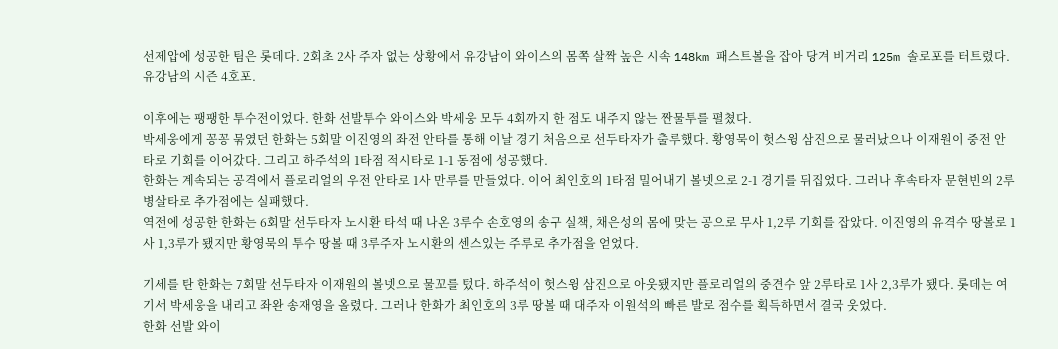선제압에 성공한 팀은 롯데다. 2회초 2사 주자 없는 상황에서 유강남이 와이스의 몸쪽 살짝 높은 시속 148km 패스트볼을 잡아 당겨 비거리 125m 솔로포를 터트렸다. 유강남의 시즌 4호포.

이후에는 팽팽한 투수전이었다. 한화 선발투수 와이스와 박세웅 모두 4회까지 한 점도 내주지 않는 짠물투를 펼쳤다.
박세웅에게 꽁꽁 묶였던 한화는 5회말 이진영의 좌전 안타를 통해 이날 경기 처음으로 선두타자가 출루했다. 황영묵이 헛스윙 삼진으로 물러났으나 이재원이 중전 안타로 기회를 이어갔다. 그리고 하주석의 1타점 적시타로 1-1 동점에 성공했다.
한화는 계속되는 공격에서 플로리얼의 우전 안타로 1사 만루를 만들었다. 이어 최인호의 1타점 밀어내기 볼넷으로 2-1 경기를 뒤집었다. 그러나 후속타자 문현빈의 2루 병살타로 추가점에는 실패했다.
역전에 성공한 한화는 6회말 선두타자 노시환 타석 때 나온 3루수 손호영의 송구 실책, 채은성의 몸에 맞는 공으로 무사 1,2루 기회를 잡았다. 이진영의 유격수 땅볼로 1사 1,3루가 됐지만 황영묵의 투수 땅볼 때 3루주자 노시환의 센스있는 주루로 추가점을 얻었다.

기세를 탄 한화는 7회말 선두타자 이재원의 볼넷으로 물꼬를 텄다. 하주석이 헛스윙 삼진으로 아웃됐지만 플로리얼의 중견수 앞 2루타로 1사 2,3루가 됐다. 롯데는 여기서 박세웅을 내리고 좌완 송재영을 올렸다. 그러나 한화가 최인호의 3루 땅볼 때 대주자 이원석의 빠른 발로 점수를 획득하면서 결국 웃었다.
한화 선발 와이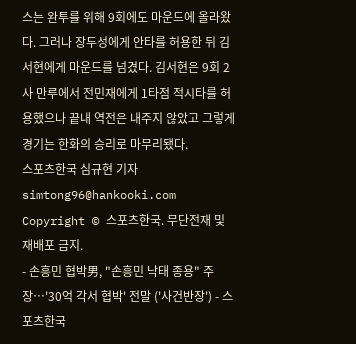스는 완투를 위해 9회에도 마운드에 올라왔다. 그러나 장두성에게 안타를 허용한 뒤 김서현에게 마운드를 넘겼다. 김서현은 9회 2사 만루에서 전민재에게 1타점 적시타를 허용했으나 끝내 역전은 내주지 않았고 그렇게 경기는 한화의 승리로 마무리됐다.
스포츠한국 심규현 기자 simtong96@hankooki.com
Copyright © 스포츠한국. 무단전재 및 재배포 금지.
- 손흥민 협박男, "손흥민 낙태 종용" 주장…'30억 각서 협박' 전말 ('사건반장') - 스포츠한국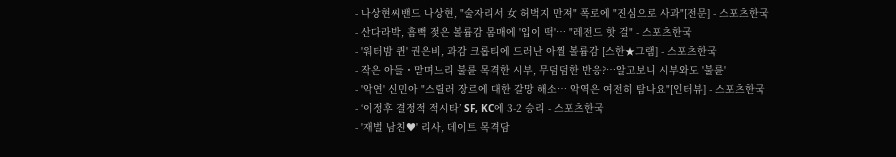- 나상현씨밴드 나상현, "술자리서 女 허벅지 만져" 폭로에 "진심으로 사과"[전문] - 스포츠한국
- 산다라박, 흠뻑 젖은 볼륨감 몸매에 '입이 떡'… "레전드 핫 걸" - 스포츠한국
- '워터밤 퀸' 권은비, 과감 크롭티에 드러난 아찔 볼륨감 [스한★그램] - 스포츠한국
- 작은 아들・맏며느리 불륜 목격한 시부, 무덤덤한 반응?…알고보니 시부와도 '불륜'
- '악연' 신민아 "스릴러 장르에 대한 갈망 해소… 악역은 여전히 탐나요"[인터뷰] - 스포츠한국
- ‘이정후 결정적 적시타’ SF, KC에 3-2 승리 - 스포츠한국
- '재벌 남친♥' 리사, 데이트 목격담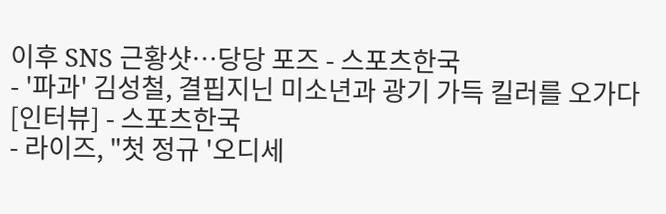이후 SNS 근황샷…당당 포즈 - 스포츠한국
- '파과' 김성철, 결핍지닌 미소년과 광기 가득 킬러를 오가다 [인터뷰] - 스포츠한국
- 라이즈, "첫 정규 '오디세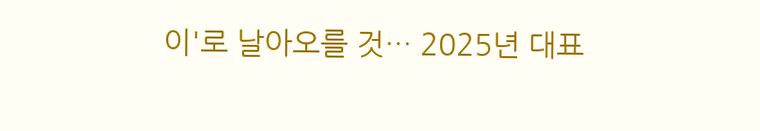이'로 날아오를 것… 2025년 대표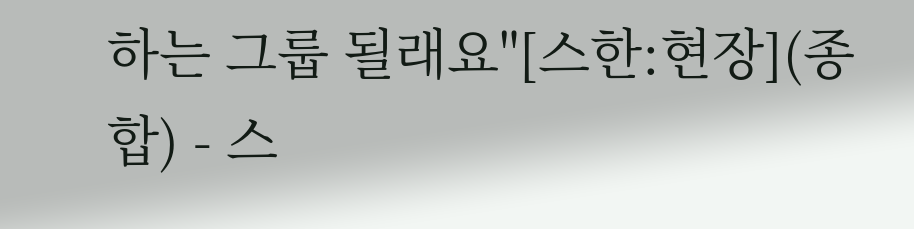하는 그룹 될래요"[스한:현장](종합) - 스